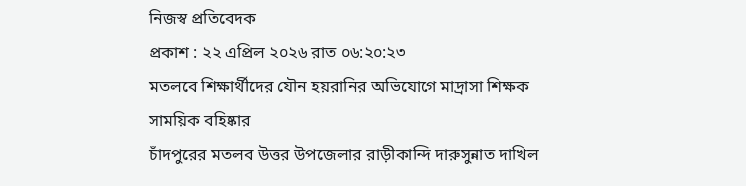নিজস্ব প্রতিবেদক
প্রকাশ : ২২ এপ্রিল ২০২৬ রাত ০৬:২০:২৩
মতলবে শিক্ষার্থীদের যৌন হয়রানির অভিযোগে মাদ্রাসা শিক্ষক সাময়িক বহিষ্কার
চাঁদপুরের মতলব উত্তর উপজেলার রাড়ীকান্দি দারুসুন্নাত দাখিল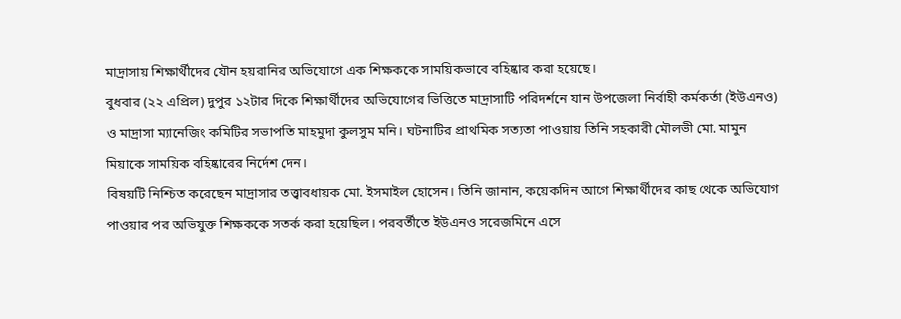মাদ্রাসায় শিক্ষার্থীদের যৌন হয়রানির অভিযোগে এক শিক্ষককে সাময়িকভাবে বহিষ্কার করা হয়েছে।
বুধবার (২২ এপ্রিল) দুপুর ১২টার দিকে শিক্ষার্থীদের অভিযোগের ভিত্তিতে মাদ্রাসাটি পরিদর্শনে যান উপজেলা নির্বাহী কর্মকর্তা (ইউএনও) ও মাদ্রাসা ম্যানেজিং কমিটির সভাপতি মাহমুদা কুলসুম মনি। ঘটনাটির প্রাথমিক সত্যতা পাওয়ায় তিনি সহকারী মৌলভী মো. মামুন মিয়াকে সাময়িক বহিষ্কারের নির্দেশ দেন।
বিষয়টি নিশ্চিত করেছেন মাদ্রাসার তত্ত্বাবধায়ক মো. ইসমাইল হোসেন। তিনি জানান, কয়েকদিন আগে শিক্ষার্থীদের কাছ থেকে অভিযোগ পাওয়ার পর অভিযুক্ত শিক্ষককে সতর্ক করা হয়েছিল। পরবর্তীতে ইউএনও সরেজমিনে এসে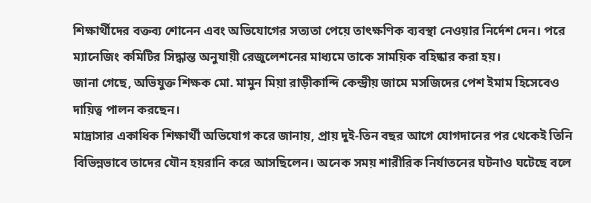শিক্ষার্থীদের বক্তব্য শোনেন এবং অভিযোগের সত্যতা পেয়ে তাৎক্ষণিক ব্যবস্থা নেওয়ার নির্দেশ দেন। পরে ম্যানেজিং কমিটির সিদ্ধান্ত অনুযায়ী রেজুলেশনের মাধ্যমে তাকে সাময়িক বহিষ্কার করা হয়।
জানা গেছে, অভিযুক্ত শিক্ষক মো. মামুন মিয়া রাড়ীকান্দি কেন্দ্রীয় জামে মসজিদের পেশ ইমাম হিসেবেও দায়িত্ব পালন করছেন।
মাদ্রাসার একাধিক শিক্ষার্থী অভিযোগ করে জানায়, প্রায় দুই-তিন বছর আগে যোগদানের পর থেকেই তিনি বিভিন্নভাবে তাদের যৌন হয়রানি করে আসছিলেন। অনেক সময় শারীরিক নির্যাতনের ঘটনাও ঘটেছে বলে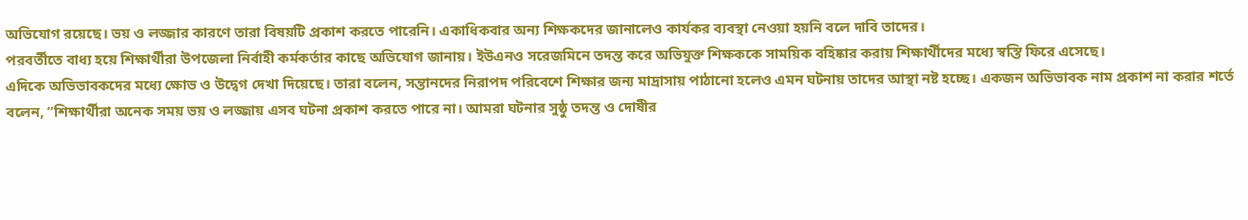অভিযোগ রয়েছে। ভয় ও লজ্জার কারণে তারা বিষয়টি প্রকাশ করতে পারেনি। একাধিকবার অন্য শিক্ষকদের জানালেও কার্যকর ব্যবস্থা নেওয়া হয়নি বলে দাবি তাদের।
পরবর্তীতে বাধ্য হয়ে শিক্ষার্থীরা উপজেলা নির্বাহী কর্মকর্তার কাছে অভিযোগ জানায়। ইউএনও সরেজমিনে তদন্ত করে অভিযুক্ত শিক্ষককে সাময়িক বহিষ্কার করায় শিক্ষার্থীদের মধ্যে স্বস্তি ফিরে এসেছে।
এদিকে অভিভাবকদের মধ্যে ক্ষোভ ও উদ্বেগ দেখা দিয়েছে। তারা বলেন, সন্তানদের নিরাপদ পরিবেশে শিক্ষার জন্য মাদ্রাসায় পাঠানো হলেও এমন ঘটনায় তাদের আস্থা নষ্ট হচ্ছে। একজন অভিভাবক নাম প্রকাশ না করার শর্তে বলেন, “শিক্ষার্থীরা অনেক সময় ভয় ও লজ্জায় এসব ঘটনা প্রকাশ করতে পারে না। আমরা ঘটনার সুষ্ঠু তদন্ত ও দোষীর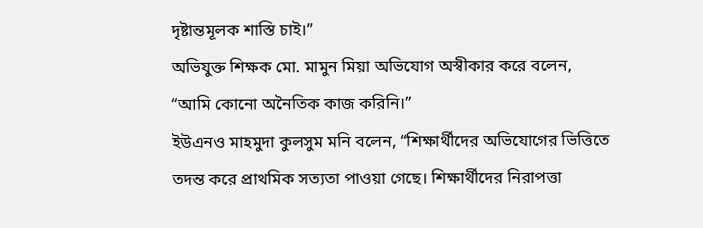দৃষ্টান্তমূলক শাস্তি চাই।”
অভিযুক্ত শিক্ষক মো. মামুন মিয়া অভিযোগ অস্বীকার করে বলেন, “আমি কোনো অনৈতিক কাজ করিনি।”
ইউএনও মাহমুদা কুলসুম মনি বলেন, “শিক্ষার্থীদের অভিযোগের ভিত্তিতে তদন্ত করে প্রাথমিক সত্যতা পাওয়া গেছে। শিক্ষার্থীদের নিরাপত্তা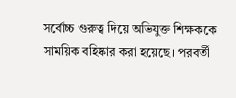সর্বোচ্চ গুরুত্ব দিয়ে অভিযুক্ত শিক্ষককে সাময়িক বহিষ্কার করা হয়েছে। পরবর্তী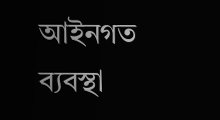আইনগত ব্যবস্থা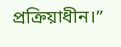প্রক্রিয়াধীন।”